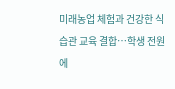미래농업 체험과 건강한 식습관 교육 결합…학생 전원에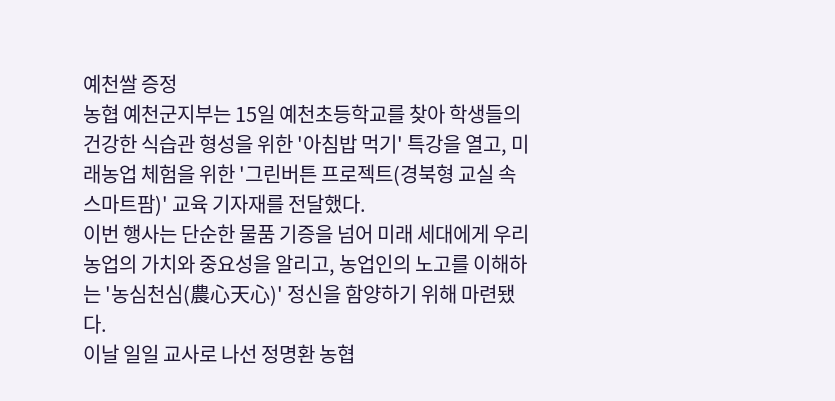예천쌀 증정
농협 예천군지부는 15일 예천초등학교를 찾아 학생들의 건강한 식습관 형성을 위한 '아침밥 먹기' 특강을 열고, 미래농업 체험을 위한 '그린버튼 프로젝트(경북형 교실 속 스마트팜)' 교육 기자재를 전달했다.
이번 행사는 단순한 물품 기증을 넘어 미래 세대에게 우리 농업의 가치와 중요성을 알리고, 농업인의 노고를 이해하는 '농심천심(農心天心)' 정신을 함양하기 위해 마련됐다.
이날 일일 교사로 나선 정명환 농협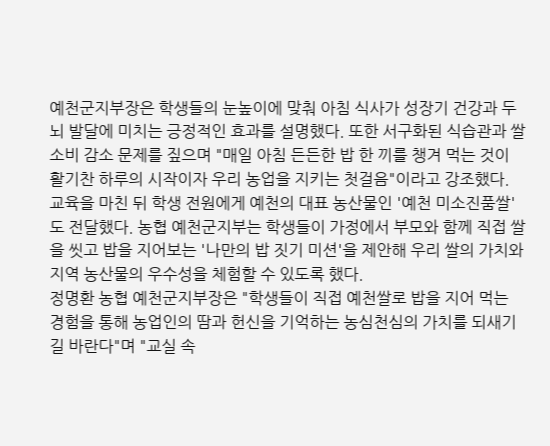예천군지부장은 학생들의 눈높이에 맞춰 아침 식사가 성장기 건강과 두뇌 발달에 미치는 긍정적인 효과를 설명했다. 또한 서구화된 식습관과 쌀 소비 감소 문제를 짚으며 "매일 아침 든든한 밥 한 끼를 챙겨 먹는 것이 활기찬 하루의 시작이자 우리 농업을 지키는 첫걸음"이라고 강조했다.
교육을 마친 뒤 학생 전원에게 예천의 대표 농산물인 '예천 미소진품쌀'도 전달했다. 농협 예천군지부는 학생들이 가정에서 부모와 함께 직접 쌀을 씻고 밥을 지어보는 '나만의 밥 짓기 미션'을 제안해 우리 쌀의 가치와 지역 농산물의 우수성을 체험할 수 있도록 했다.
정명환 농협 예천군지부장은 "학생들이 직접 예천쌀로 밥을 지어 먹는 경험을 통해 농업인의 땀과 헌신을 기억하는 농심천심의 가치를 되새기길 바란다"며 "교실 속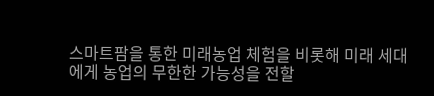스마트팜을 통한 미래농업 체험을 비롯해 미래 세대에게 농업의 무한한 가능성을 전할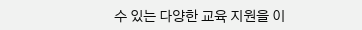수 있는 다양한 교육 지원을 이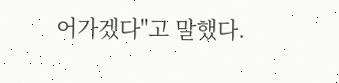어가겠다"고 말했다.